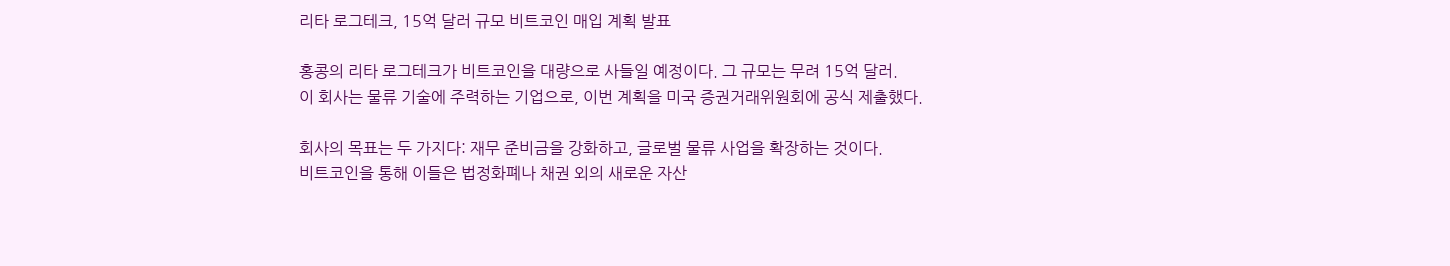리타 로그테크, 15억 달러 규모 비트코인 매입 계획 발표

홍콩의 리타 로그테크가 비트코인을 대량으로 사들일 예정이다. 그 규모는 무려 15억 달러.
이 회사는 물류 기술에 주력하는 기업으로, 이번 계획을 미국 증권거래위원회에 공식 제출했다.

회사의 목표는 두 가지다: 재무 준비금을 강화하고, 글로벌 물류 사업을 확장하는 것이다.
비트코인을 통해 이들은 법정화폐나 채권 외의 새로운 자산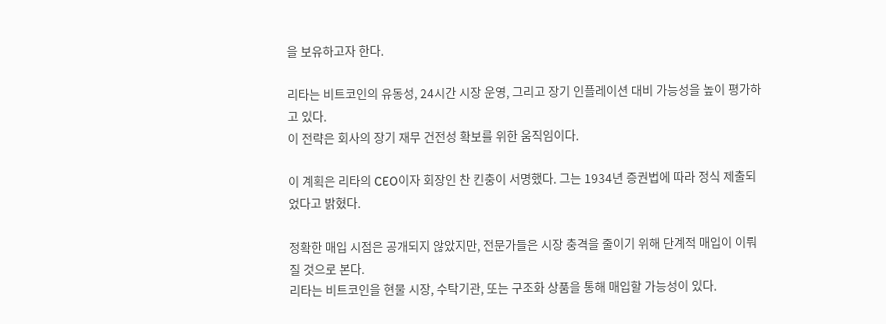을 보유하고자 한다.

리타는 비트코인의 유동성, 24시간 시장 운영, 그리고 장기 인플레이션 대비 가능성을 높이 평가하고 있다.
이 전략은 회사의 장기 재무 건전성 확보를 위한 움직임이다.

이 계획은 리타의 CEO이자 회장인 찬 킨충이 서명했다. 그는 1934년 증권법에 따라 정식 제출되었다고 밝혔다.

정확한 매입 시점은 공개되지 않았지만, 전문가들은 시장 충격을 줄이기 위해 단계적 매입이 이뤄질 것으로 본다.
리타는 비트코인을 현물 시장, 수탁기관, 또는 구조화 상품을 통해 매입할 가능성이 있다.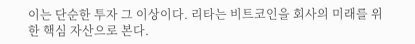이는 단순한 투자 그 이상이다. 리타는 비트코인을 회사의 미래를 위한 핵심 자산으로 본다.